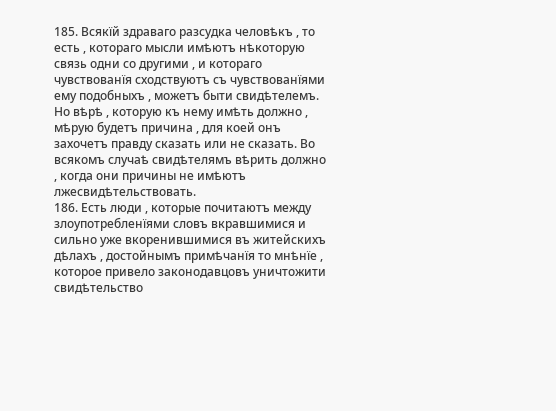185. Всякïй здраваго разсудка человѣкъ , то есть , котораго мысли имѣютъ нѣкоторую связь одни со другими , и котораго чувствованïя сходствуютъ съ чувствованïями ему подобныхъ , можетъ быти свидѣтелемъ. Но вѣрѣ , которую къ нему имѣть должно , мѣрую будетъ причина , для коей онъ захочетъ правду сказать или не сказать. Во всякомъ случаѣ свидѣтелямъ вѣрить должно , когда они причины не имѣютъ лжесвидѣтельствовать.
186. Есть люди , которые почитаютъ между злоупотребленïями словъ вкравшимися и сильно уже вкоренившимися въ житейскихъ дѣлахъ , достойнымъ примѣчанïя то мнѣнïе , которое привело законодавцовъ уничтожити свидѣтельство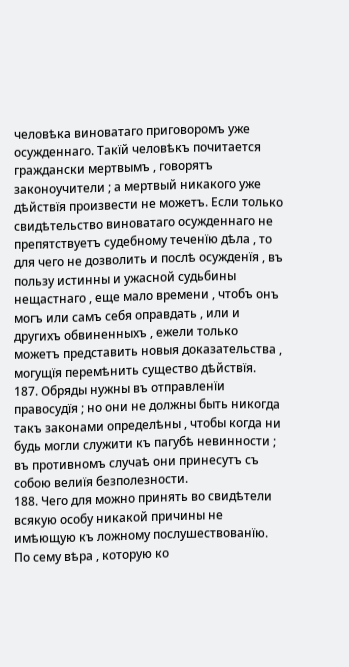человѣка виноватаго приговоромъ уже осужденнаго. Такïй человѣкъ почитается граждански мертвымъ , говорятъ законоучители ; а мертвый никакого уже дѣйствïя произвести не можетъ. Если только свидѣтельство виноватаго осужденнаго не препятствуетъ судебному теченïю дѣла , то для чего не дозволить и послѣ осужденïя , въ пользу истинны и ужасной судьбины нещастнаго , еще мало времени , чтобъ онъ могъ или самъ себя оправдать , или и другихъ обвиненныхъ , ежели только можетъ представить новыя доказательства , могущïя перемѣнить существо дѣйствïя.
187. Обряды нужны въ отправленïи правосудïя ; но они не должны быть никогда такъ законами определѣны , чтобы когда ни будь могли служити къ пагубѣ невинности ; въ противномъ случаѣ они принесутъ съ собою велиïя безполезности.
188. Чего для можно принять во свидѣтели всякую особу никакой причины не имѣющую къ ложному послушествованïю. По сему вѣра , которую ко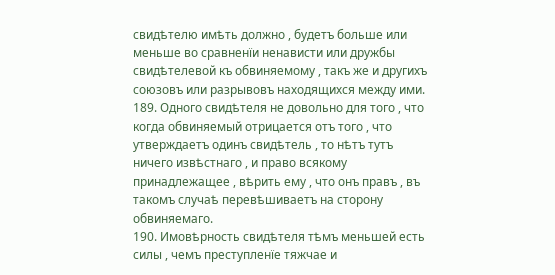свидѣтелю имѣть должно , будетъ больше или меньше во сравненïи ненависти или дружбы свидѣтелевой къ обвиняемому , такъ же и другихъ союзовъ или разрывовъ находящихся между ими.
189. Одного свидѣтеля не довольно для того , что когда обвиняемый отрицается отъ того , что утверждаетъ одинъ свидѣтель , то нѣтъ тутъ ничего извѣстнаго , и право всякому принадлежащее , вѣрить ему , что онъ правъ , въ такомъ случаѣ перевѣшиваетъ на сторону обвиняемаго.
190. Имовѣрность свидѣтеля тѣмъ меньшей есть силы , чемъ преступленïе тяжчае и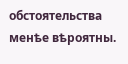обстоятельства менѣе вѣроятны.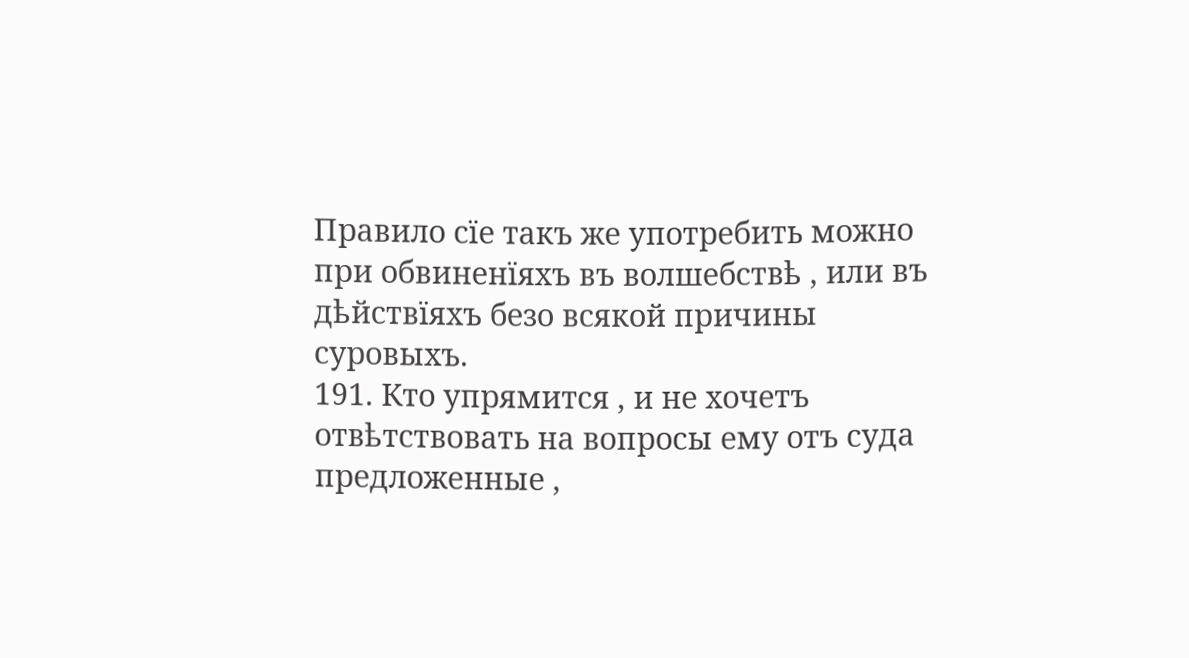Правило сïе такъ же употребить можно при обвиненïяхъ въ волшебствѣ , или въ дѣйствïяхъ безо всякой причины суровыхъ.
191. Кто упрямится , и не хочетъ отвѣтствовать на вопросы ему отъ суда предложенные ,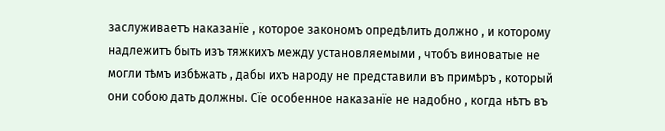заслуживаетъ наказанïе , которое закономъ опредѣлить должно , и которому надлежитъ быть изъ тяжкихъ между установляемыми , чтобъ виноватые не могли тѣмъ избѣжать , дабы ихъ народу не представили въ примѣръ , который они собою дать должны. Сïе особенное наказанïе не надобно , когда нѣтъ въ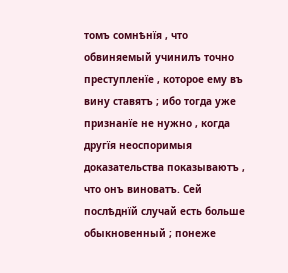томъ сомнѣнïя , что обвиняемый учинилъ точно преступленïе , которое ему въ вину ставятъ ; ибо тогда уже признанïе не нужно , когда другïя неоспоримыя доказательства показываютъ , что онъ виноватъ. Сей послѣднïй случай есть больше обыкновенный ; понеже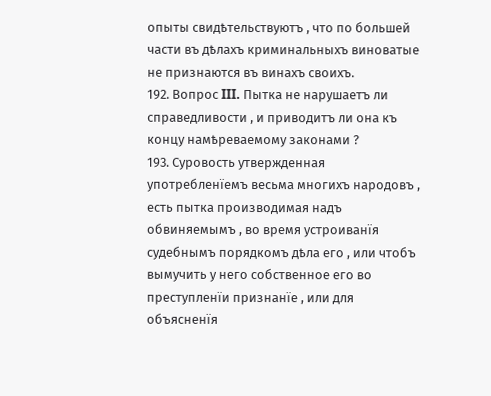опыты свидѣтельствуютъ , что по большей части въ дѣлахъ криминальныхъ виноватые не признаются въ винахъ своихъ.
192. Вопрос III. Пытка не нарушаетъ ли справедливости , и приводитъ ли она къ концу намѣреваемому законами ?
193. Суровость утвержденная употребленïемъ весьма многихъ народовъ , есть пытка производимая надъ обвиняемымъ , во время устроиванïя судебнымъ порядкомъ дѣла его , или чтобъ вымучить у него собственное его во преступленïи признанïе , или для объясненïя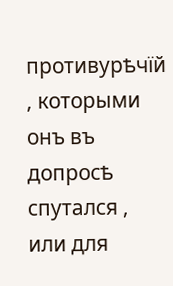противурѣчïй , которыми онъ въ допросѣ спутался , или для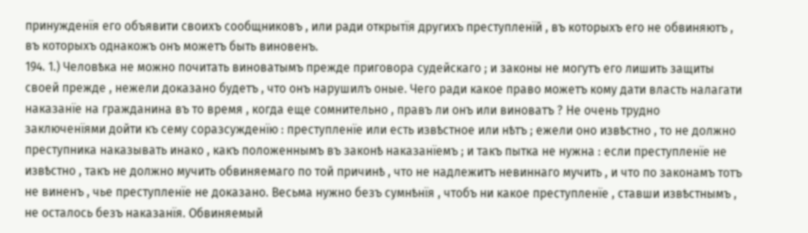принужденïя его объявити своихъ сообщниковъ , или ради открытïя другихъ преступленïй , въ которыхъ его не обвиняютъ , въ которыхъ однакожъ онъ можетъ быть виновенъ.
194. 1.) Человѣка не можно почитать виноватымъ прежде приговора судейскаго ; и законы не могутъ его лишить защиты своей прежде , нежели доказано будетъ , что онъ нарушилъ оные. Чего ради какое право можетъ кому дати власть налагати наказанïе на гражданина въ то время , когда еще сомнительно , правъ ли онъ или виноватъ ? Не очень трудно заключенïями дойти къ сему соразсужденïю : преступленïе или есть извѣстное или нѣтъ ; ежели оно извѣстно , то не должно преступника наказывать инако , какъ положеннымъ въ законѣ наказанïемъ ; и такъ пытка не нужна : если преступленïе не извѣстно , такъ не должно мучить обвиняемаго по той причинѣ , что не надлежитъ невиннаго мучить , и что по законамъ тотъ не виненъ , чье преступленïе не доказано. Весьма нужно безъ сумнѣнïя , чтобъ ни какое преступленïе , ставши извѣстнымъ , не осталось безъ наказанïя. Обвиняемый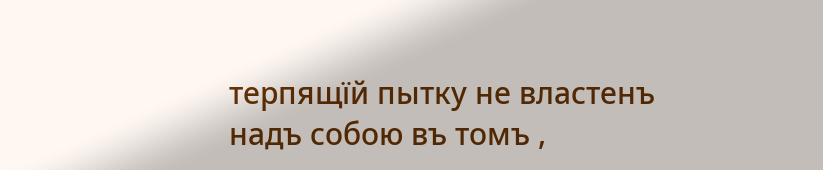терпящïй пытку не властенъ надъ собою въ томъ ,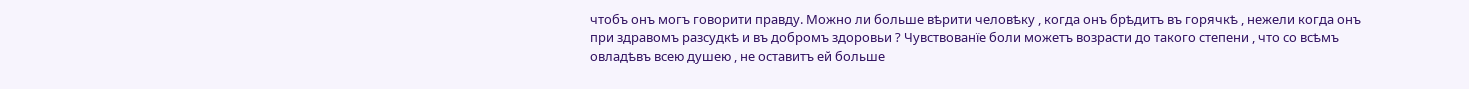чтобъ онъ могъ говорити правду. Можно ли больше вѣрити человѣку , когда онъ брѣдитъ въ горячкѣ , нежели когда онъ при здравомъ разсудкѣ и въ добромъ здоровьи ? Чувствованïе боли можетъ возрасти до такого степени , что со всѣмъ овладѣвъ всею душею , не оставитъ ей больше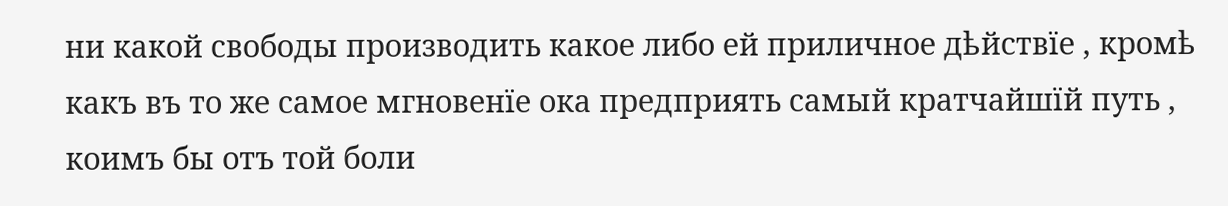ни какой свободы производить какое либо ей приличное дѣйствïе , кромѣ какъ въ то же самое мгновенïе ока предприять самый кратчайшïй путь , коимъ бы отъ той боли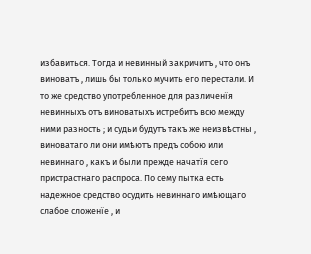избавиться. Тогда и невинный закричитъ , что онъ виноватъ , лишь бы только мучить его перестали. И то же средство употребленное для различенïя невинныхъ отъ виноватыхъ истребитъ всю между ними разность ; и судьи будутъ такъ же неизвѣстны , виноватаго ли они имѣютъ предъ собою или невиннаго , какъ и были прежде начатïя сего пристрастнаго распроса. По сему пытка есть надежное средство осудить невиннаго имѣющаго слабое сложенïе , и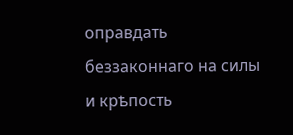оправдать беззаконнаго на силы и крѣпость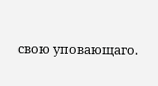свою уповающаго.